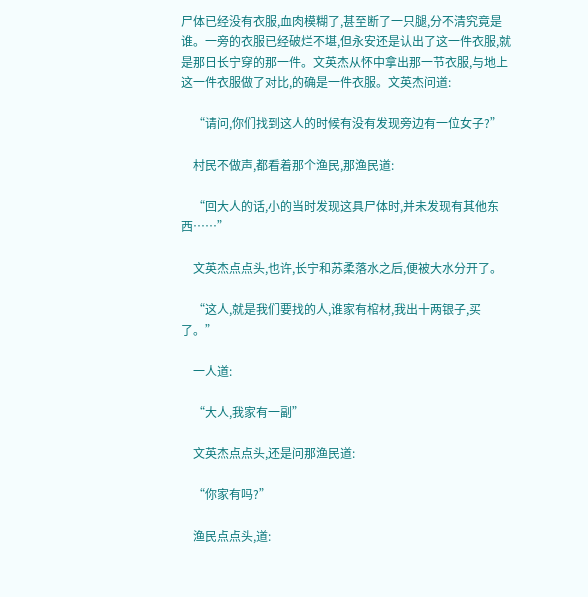尸体已经没有衣服,血肉模糊了,甚至断了一只腿,分不清究竟是谁。一旁的衣服已经破烂不堪,但永安还是认出了这一件衣服,就是那日长宁穿的那一件。文英杰从怀中拿出那一节衣服,与地上这一件衣服做了对比,的确是一件衣服。文英杰问道:

    “请问,你们找到这人的时候有没有发现旁边有一位女子?”

    村民不做声,都看着那个渔民,那渔民道:

    “回大人的话,小的当时发现这具尸体时,并未发现有其他东西……”

    文英杰点点头,也许,长宁和苏柔落水之后,便被大水分开了。

    “这人,就是我们要找的人,谁家有棺材,我出十两银子,买了。”

    一人道:

    “大人,我家有一副”

    文英杰点点头,还是问那渔民道:

    “你家有吗?”

    渔民点点头,道: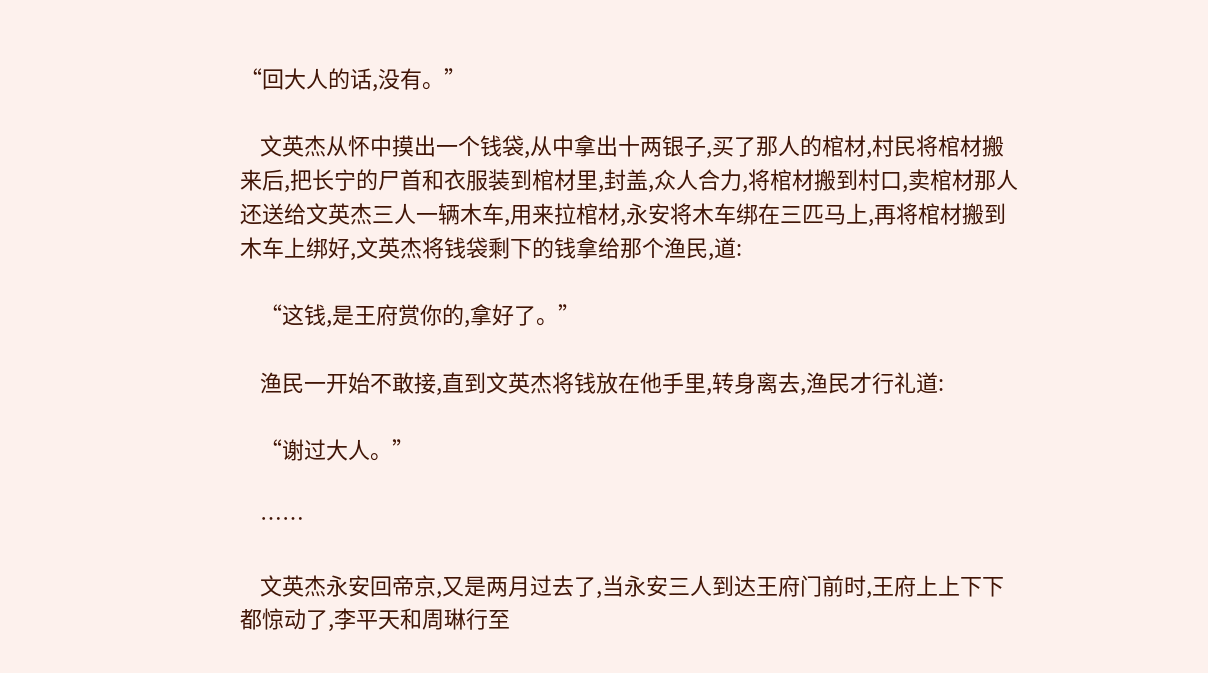“回大人的话,没有。”

    文英杰从怀中摸出一个钱袋,从中拿出十两银子,买了那人的棺材,村民将棺材搬来后,把长宁的尸首和衣服装到棺材里,封盖,众人合力,将棺材搬到村口,卖棺材那人还送给文英杰三人一辆木车,用来拉棺材,永安将木车绑在三匹马上,再将棺材搬到木车上绑好,文英杰将钱袋剩下的钱拿给那个渔民,道:

    “这钱,是王府赏你的,拿好了。”

    渔民一开始不敢接,直到文英杰将钱放在他手里,转身离去,渔民才行礼道:

    “谢过大人。”

    ……

    文英杰永安回帝京,又是两月过去了,当永安三人到达王府门前时,王府上上下下都惊动了,李平天和周琳行至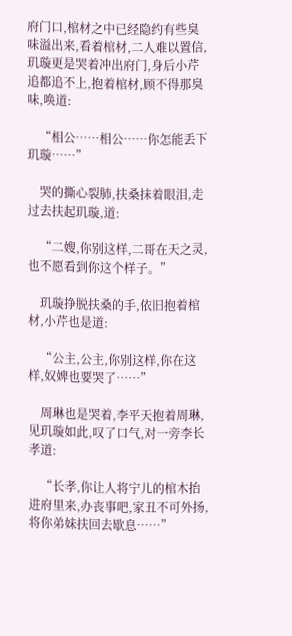府门口,棺材之中已经隐约有些臭味溢出来,看着棺材,二人难以置信,玑璇更是哭着冲出府门,身后小芹追都追不上,抱着棺材,顾不得那臭味,唤道:

    “相公……相公……你怎能丢下玑璇……”

    哭的撕心裂肺,扶桑抹着眼泪,走过去扶起玑璇,道:

    “二嫂,你别这样,二哥在天之灵,也不愿看到你这个样子。”

    玑璇挣脱扶桑的手,依旧抱着棺材,小芹也是道:

    “公主,公主,你别这样,你在这样,奴婢也要哭了……”

    周琳也是哭着,李平天抱着周琳,见玑璇如此,叹了口气,对一旁李长孝道:

    “长孝,你让人将宁儿的棺木抬进府里来,办丧事吧,家丑不可外扬,将你弟妹扶回去歇息……”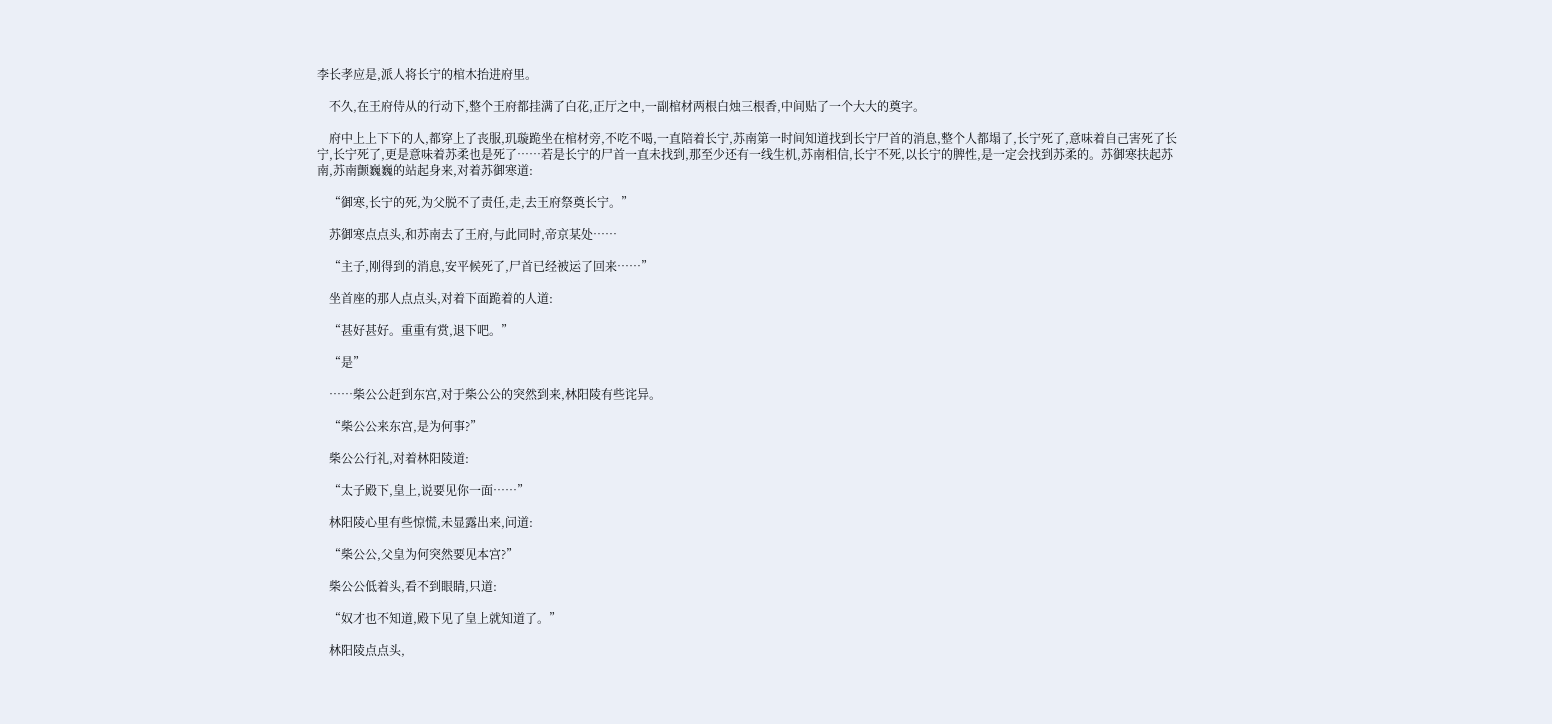李长孝应是,派人将长宁的棺木抬进府里。

    不久,在王府侍从的行动下,整个王府都挂满了白花,正厅之中,一副棺材两根白烛三根香,中间贴了一个大大的奠字。

    府中上上下下的人,都穿上了丧服,玑璇跪坐在棺材旁,不吃不喝,一直陪着长宁,苏南第一时间知道找到长宁尸首的消息,整个人都塌了,长宁死了,意味着自己害死了长宁,长宁死了,更是意味着苏柔也是死了……若是长宁的尸首一直未找到,那至少还有一线生机,苏南相信,长宁不死,以长宁的脾性,是一定会找到苏柔的。苏御寒扶起苏南,苏南颤巍巍的站起身来,对着苏御寒道:

    “御寒,长宁的死,为父脱不了责任,走,去王府祭奠长宁。”

    苏御寒点点头,和苏南去了王府,与此同时,帝京某处……

    “主子,刚得到的消息,安平候死了,尸首已经被运了回来……”

    坐首座的那人点点头,对着下面跪着的人道:

    “甚好甚好。重重有赏,退下吧。”

    “是”

    ……柴公公赶到东宫,对于柴公公的突然到来,林阳陵有些诧异。

    “柴公公来东宫,是为何事?”

    柴公公行礼,对着林阳陵道:

    “太子殿下,皇上,说要见你一面……”

    林阳陵心里有些惊慌,未显露出来,问道:

    “柴公公,父皇为何突然要见本宫?”

    柴公公低着头,看不到眼睛,只道:

    “奴才也不知道,殿下见了皇上就知道了。”

    林阳陵点点头,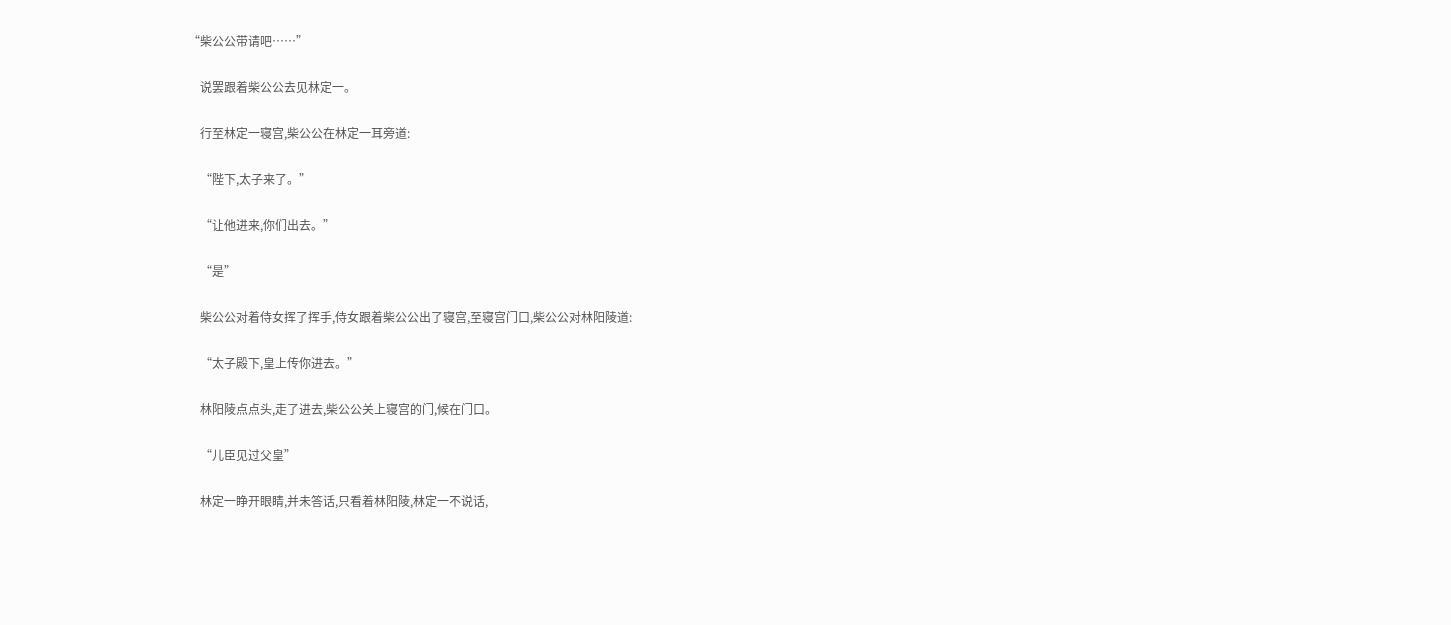“柴公公带请吧……”

    说罢跟着柴公公去见林定一。

    行至林定一寝宫,柴公公在林定一耳旁道:

    “陛下,太子来了。”

    “让他进来,你们出去。”

    “是”

    柴公公对着侍女挥了挥手,侍女跟着柴公公出了寝宫,至寝宫门口,柴公公对林阳陵道:

    “太子殿下,皇上传你进去。”

    林阳陵点点头,走了进去,柴公公关上寝宫的门,候在门口。

    “儿臣见过父皇”

    林定一睁开眼睛,并未答话,只看着林阳陵,林定一不说话,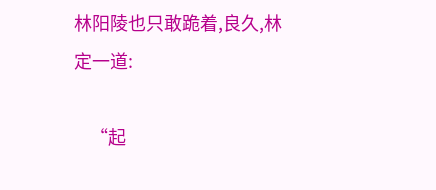林阳陵也只敢跪着,良久,林定一道:

    “起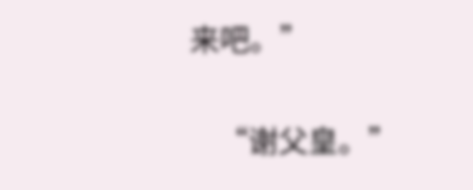来吧。”

    “谢父皇。”